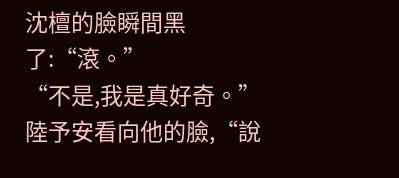沈檀的臉瞬間黑了:“滾。”
“不是,我是真好奇。”陸予安看向他的臉,“說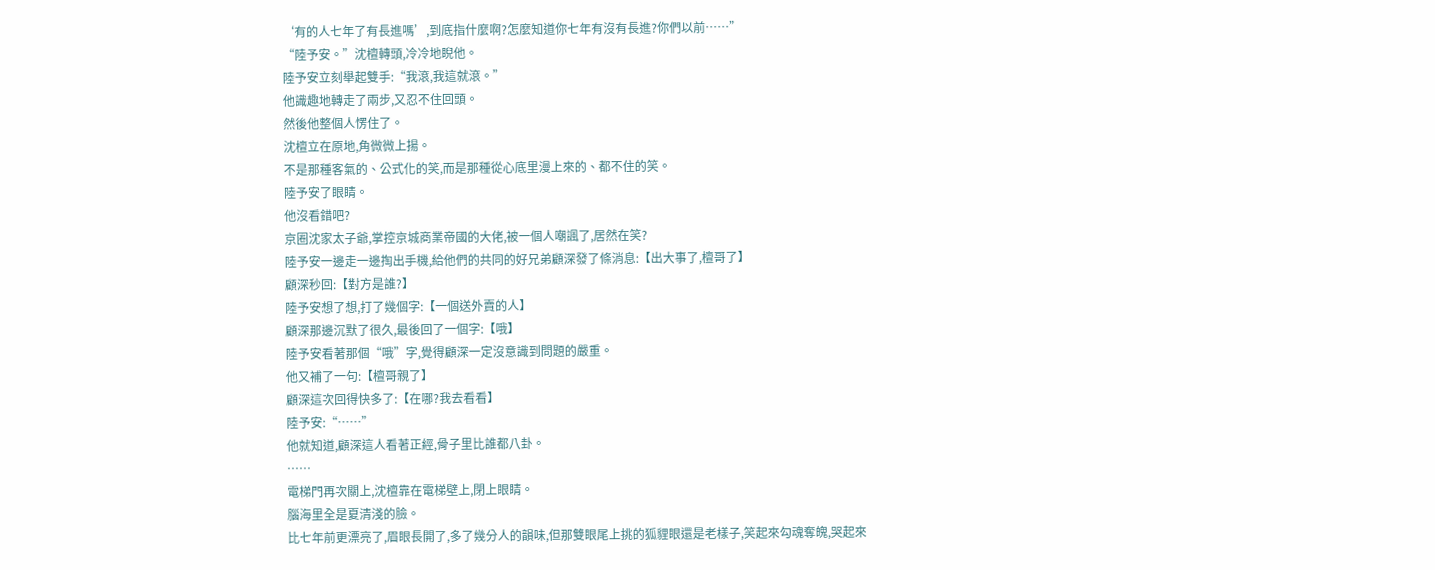‘有的人七年了有長進嗎’,到底指什麼啊?怎麼知道你七年有沒有長進?你們以前……”
“陸予安。”沈檀轉頭,冷冷地睨他。
陸予安立刻舉起雙手:“我滾,我這就滾。”
他識趣地轉走了兩步,又忍不住回頭。
然後他整個人愣住了。
沈檀立在原地,角微微上揚。
不是那種客氣的、公式化的笑,而是那種從心底里漫上來的、都不住的笑。
陸予安了眼睛。
他沒看錯吧?
京圈沈家太子爺,掌控京城商業帝國的大佬,被一個人嘲諷了,居然在笑?
陸予安一邊走一邊掏出手機,給他們的共同的好兄弟顧深發了條消息:【出大事了,檀哥了】
顧深秒回:【對方是誰?】
陸予安想了想,打了幾個字:【一個送外賣的人】
顧深那邊沉默了很久,最後回了一個字:【哦】
陸予安看著那個“哦”字,覺得顧深一定沒意識到問題的嚴重。
他又補了一句:【檀哥親了】
顧深這次回得快多了:【在哪?我去看看】
陸予安:“……”
他就知道,顧深這人看著正經,骨子里比誰都八卦。
……
電梯門再次關上,沈檀靠在電梯壁上,閉上眼睛。
腦海里全是夏清淺的臉。
比七年前更漂亮了,眉眼長開了,多了幾分人的韻味,但那雙眼尾上挑的狐貍眼還是老樣子,笑起來勾魂奪魄,哭起來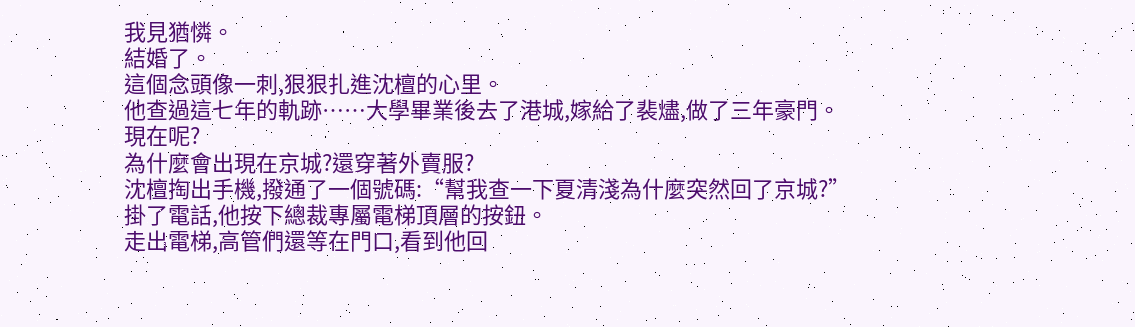我見猶憐。
結婚了。
這個念頭像一刺,狠狠扎進沈檀的心里。
他查過這七年的軌跡……大學畢業後去了港城,嫁給了裴燼,做了三年豪門。
現在呢?
為什麼會出現在京城?還穿著外賣服?
沈檀掏出手機,撥通了一個號碼:“幫我查一下夏清淺為什麼突然回了京城?”
掛了電話,他按下總裁專屬電梯頂層的按鈕。
走出電梯,高管們還等在門口,看到他回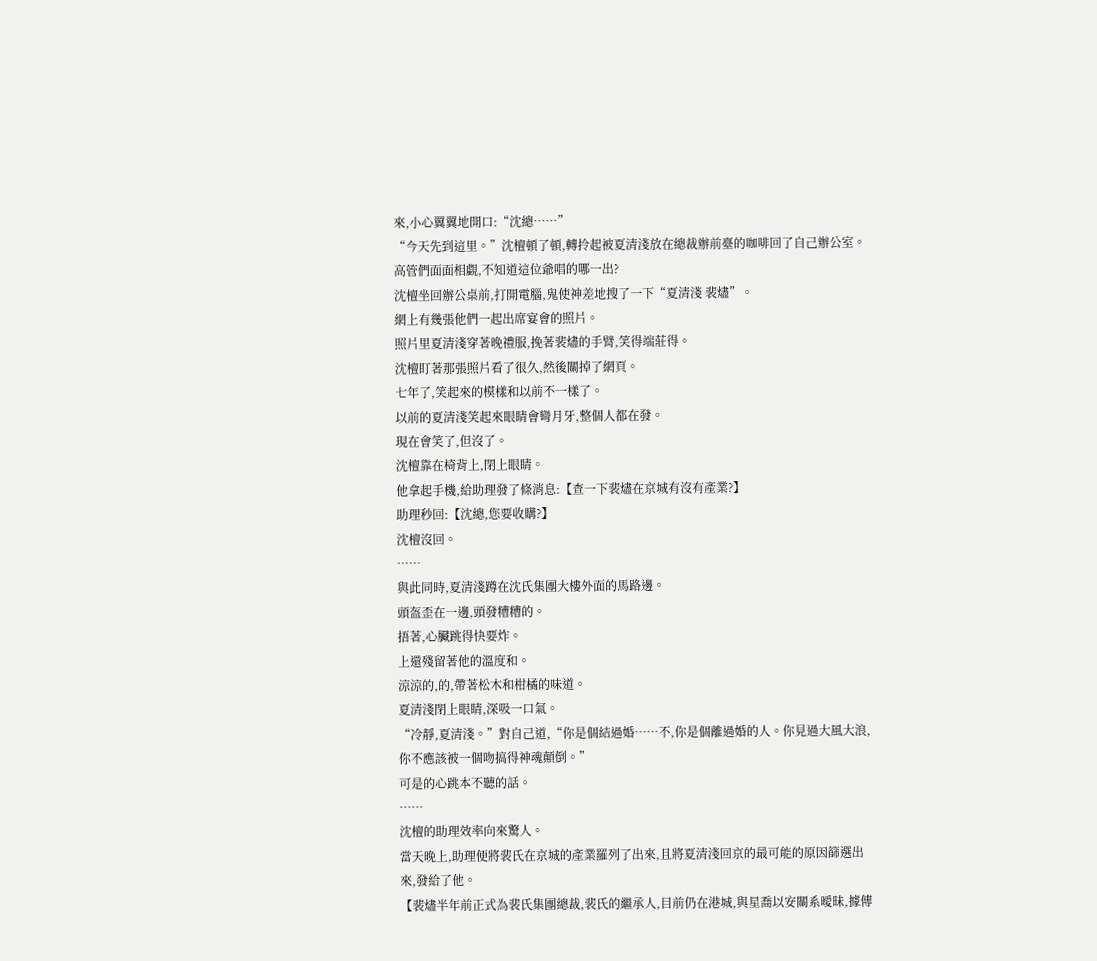來,小心翼翼地開口:“沈總……”
“今天先到這里。”沈檀頓了頓,轉拎起被夏清淺放在總裁辦前臺的咖啡回了自己辦公室。
高管們面面相覷,不知道這位爺唱的哪一出?
沈檀坐回辦公桌前,打開電腦,鬼使神差地搜了一下“夏清淺 裴燼”。
網上有幾張他們一起出席宴會的照片。
照片里夏清淺穿著晚禮服,挽著裴燼的手臂,笑得端莊得。
沈檀盯著那張照片看了很久,然後關掉了網頁。
七年了,笑起來的模樣和以前不一樣了。
以前的夏清淺笑起來眼睛會彎月牙,整個人都在發。
現在會笑了,但沒了。
沈檀靠在椅背上,閉上眼睛。
他拿起手機,給助理發了條消息:【查一下裴燼在京城有沒有產業?】
助理秒回:【沈總,您要收購?】
沈檀沒回。
……
與此同時,夏清淺蹲在沈氏集團大樓外面的馬路邊。
頭盔歪在一邊,頭發糟糟的。
捂著,心臟跳得快要炸。
上還殘留著他的溫度和。
涼涼的,的,帶著松木和柑橘的味道。
夏清淺閉上眼睛,深吸一口氣。
“冷靜,夏清淺。”對自己道,“你是個結過婚……不,你是個離過婚的人。你見過大風大浪,你不應該被一個吻搞得神魂顛倒。”
可是的心跳本不聽的話。
……
沈檀的助理效率向來驚人。
當天晚上,助理便將裴氏在京城的產業羅列了出來,且將夏清淺回京的最可能的原因篩選出來,發給了他。
【裴燼半年前正式為裴氏集團總裁,裴氏的繼承人,目前仍在港城,與星喬以安關系曖昧,據傳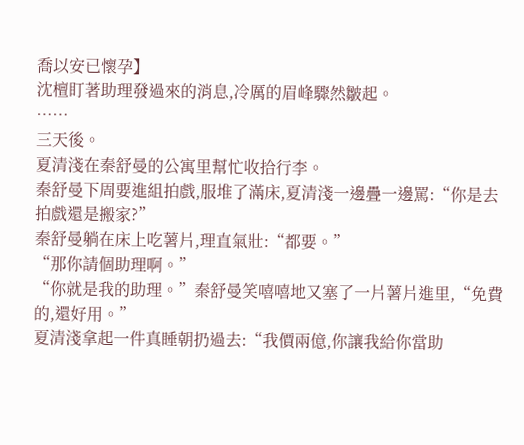喬以安已懷孕】
沈檀盯著助理發過來的消息,冷厲的眉峰驟然皺起。
……
三天後。
夏清淺在秦舒曼的公寓里幫忙收拾行李。
秦舒曼下周要進組拍戲,服堆了滿床,夏清淺一邊疊一邊罵:“你是去拍戲還是搬家?”
秦舒曼躺在床上吃薯片,理直氣壯:“都要。”
“那你請個助理啊。”
“你就是我的助理。”秦舒曼笑嘻嘻地又塞了一片薯片進里,“免費的,還好用。”
夏清淺拿起一件真睡朝扔過去:“我價兩億,你讓我給你當助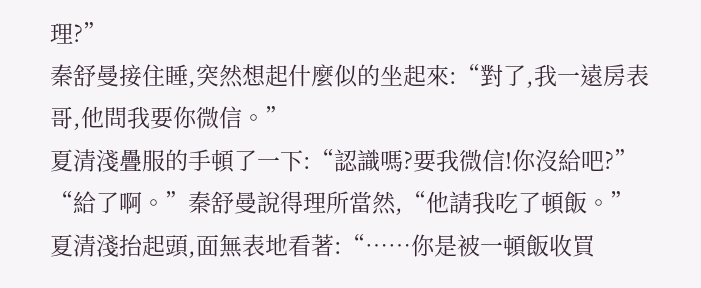理?”
秦舒曼接住睡,突然想起什麼似的坐起來:“對了,我一遠房表哥,他問我要你微信。”
夏清淺疊服的手頓了一下:“認識嗎?要我微信!你沒給吧?”
“給了啊。”秦舒曼說得理所當然,“他請我吃了頓飯。”
夏清淺抬起頭,面無表地看著:“……你是被一頓飯收買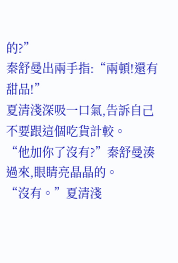的?”
秦舒曼出兩手指:“兩頓!還有甜品!”
夏清淺深吸一口氣,告訴自己不要跟這個吃貨計較。
“他加你了沒有?”秦舒曼湊過來,眼睛亮晶晶的。
“沒有。”夏清淺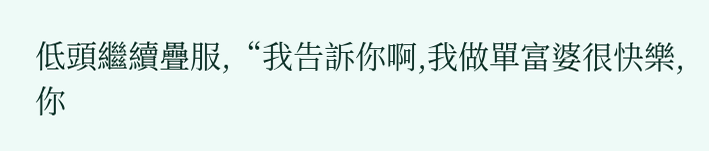低頭繼續疊服,“我告訴你啊,我做單富婆很快樂,你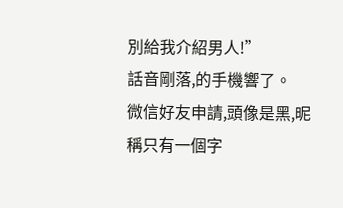別給我介紹男人!”
話音剛落,的手機響了。
微信好友申請,頭像是黑,昵稱只有一個字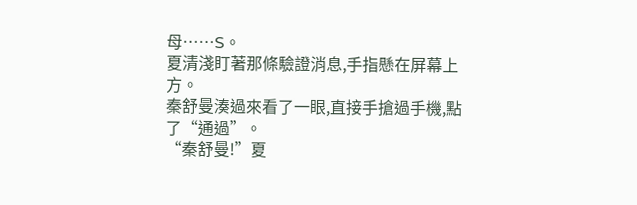母……S。
夏清淺盯著那條驗證消息,手指懸在屏幕上方。
秦舒曼湊過來看了一眼,直接手搶過手機,點了“通過”。
“秦舒曼!”夏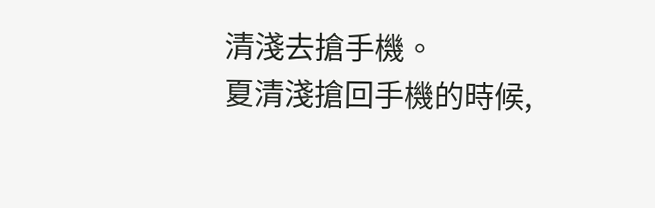清淺去搶手機。
夏清淺搶回手機的時候,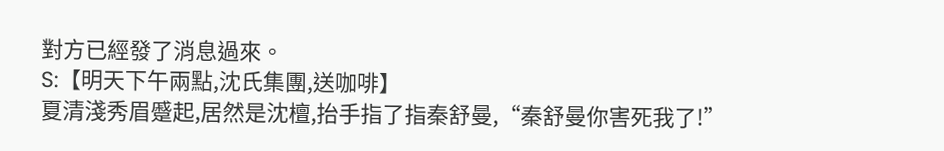對方已經發了消息過來。
S:【明天下午兩點,沈氏集團,送咖啡】
夏清淺秀眉蹙起,居然是沈檀,抬手指了指秦舒曼,“秦舒曼你害死我了!”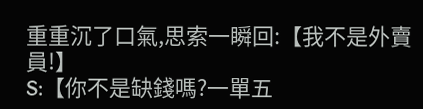重重沉了口氣,思索一瞬回:【我不是外賣員!】
S:【你不是缺錢嗎?一單五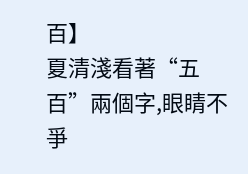百】
夏清淺看著“五百”兩個字,眼睛不爭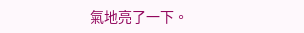氣地亮了一下。